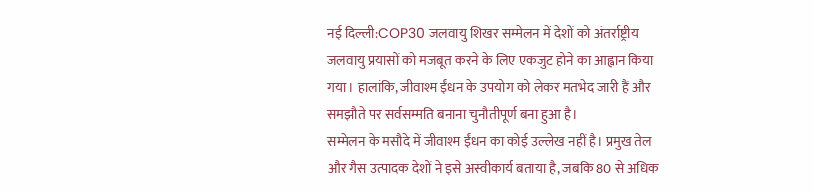नई दिल्ली:COP30 जलवायु शिखर सम्मेलन में देशों को अंतर्राष्ट्रीय जलवायु प्रयासों को मजबूत करने के लिए एकजुट होने का आह्वान किया गया। हालांकि, जीवाश्म ईंधन के उपयोग को लेकर मतभेद जारी हैं और समझौते पर सर्वसम्मति बनाना चुनौतीपूर्ण बना हुआ है।
सम्मेलन के मसौदे में जीवाश्म ईंधन का कोई उल्लेख नहीं है। प्रमुख तेल और गैस उत्पादक देशों ने इसे अस्वीकार्य बताया है, जबकि 80 से अधिक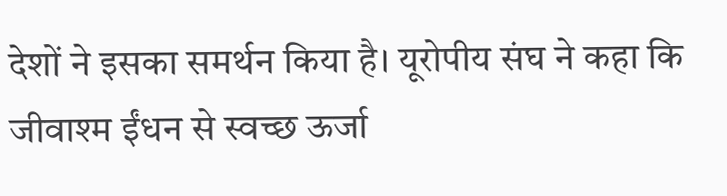देशों ने इसका समर्थन किया है। यूरोपीय संघ ने कहा कि जीवाश्म ईंधन से स्वच्छ ऊर्जा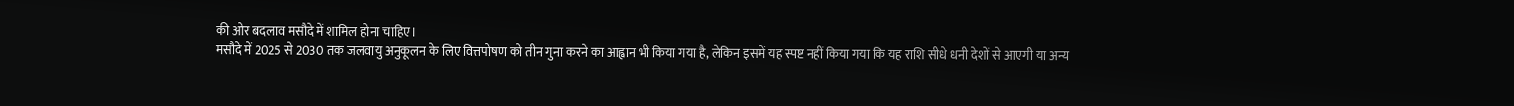की ओर बदलाव मसौदे में शामिल होना चाहिए।
मसौदे में 2025 से 2030 तक जलवायु अनुकूलन के लिए वित्तपोषण को तीन गुना करने का आह्वान भी किया गया है, लेकिन इसमें यह स्पष्ट नहीं किया गया कि यह राशि सीधे धनी देशों से आएगी या अन्य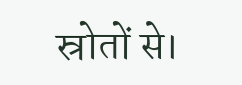स्रोतों से।